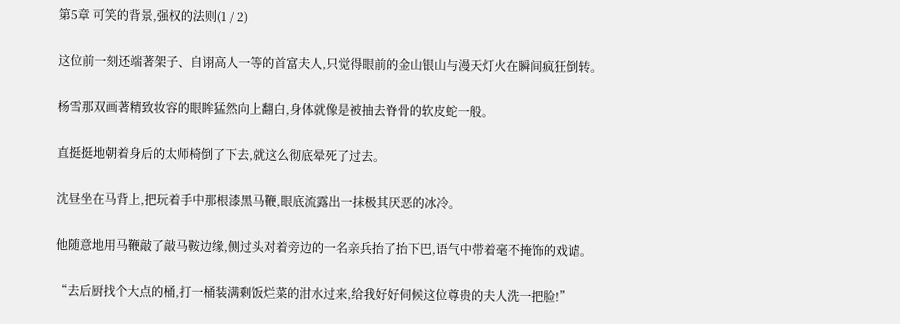第5章 可笑的背景,强权的法则(1 / 2)

这位前一刻还端著架子、自诩高人一等的首富夫人,只觉得眼前的金山银山与漫天灯火在瞬间疯狂倒转。

杨雪那双画著精致妆容的眼眸猛然向上翻白,身体就像是被抽去脊骨的软皮蛇一般。

直挺挺地朝着身后的太师椅倒了下去,就这么彻底晕死了过去。

沈昼坐在马背上,把玩着手中那根漆黑马鞭,眼底流露出一抹极其厌恶的冰冷。

他随意地用马鞭敲了敲马鞍边缘,侧过头对着旁边的一名亲兵抬了抬下巴,语气中带着毫不掩饰的戏谑。

“去后厨找个大点的桶,打一桶装满剩饭烂菜的泔水过来,给我好好伺候这位尊贵的夫人洗一把脸!”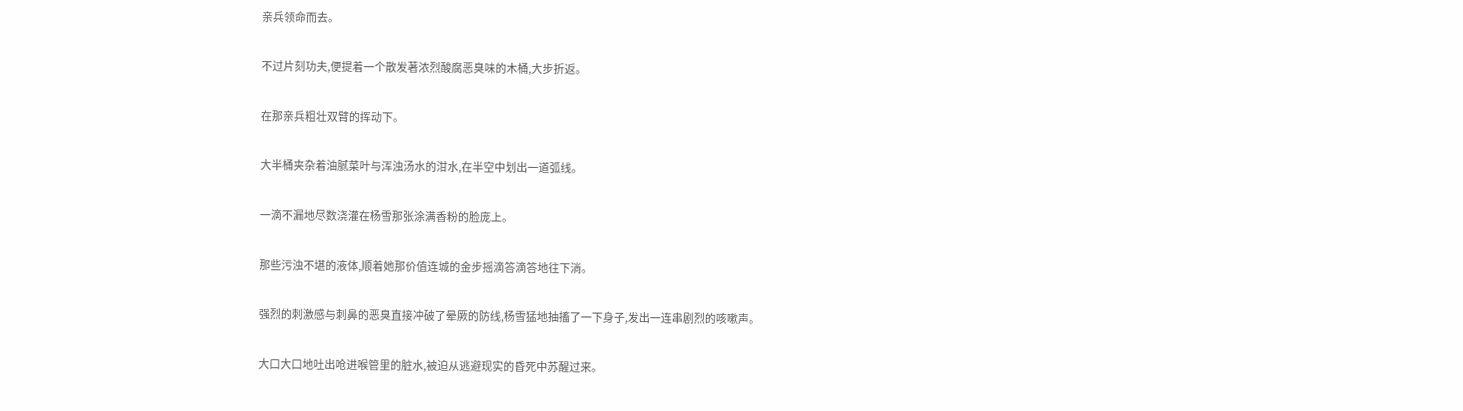亲兵领命而去。

不过片刻功夫,便提着一个散发著浓烈酸腐恶臭味的木桶,大步折返。

在那亲兵粗壮双臂的挥动下。

大半桶夹杂着油腻菜叶与浑浊汤水的泔水,在半空中划出一道弧线。

一滴不漏地尽数浇灌在杨雪那张涂满香粉的脸庞上。

那些污浊不堪的液体,顺着她那价值连城的金步摇滴答滴答地往下淌。

强烈的刺激感与刺鼻的恶臭直接冲破了晕厥的防线,杨雪猛地抽搐了一下身子,发出一连串剧烈的咳嗽声。

大口大口地吐出呛进喉管里的脏水,被迫从逃避现实的昏死中苏醒过来。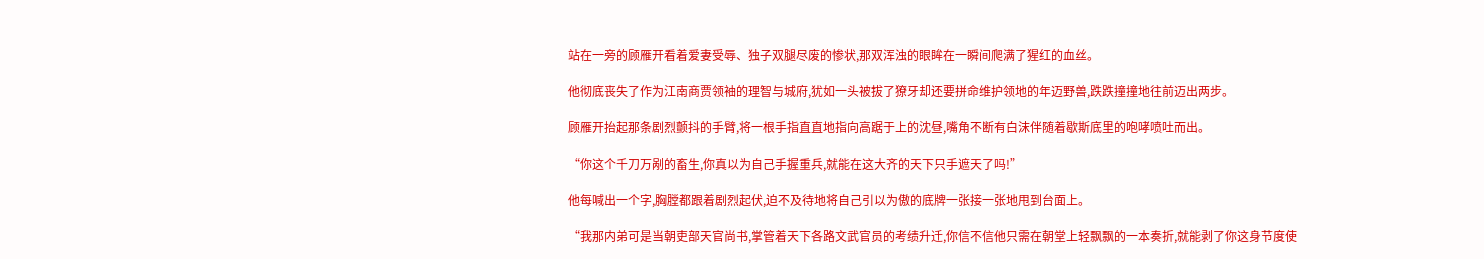站在一旁的顾雁开看着爱妻受辱、独子双腿尽废的惨状,那双浑浊的眼眸在一瞬间爬满了猩红的血丝。

他彻底丧失了作为江南商贾领袖的理智与城府,犹如一头被拔了獠牙却还要拼命维护领地的年迈野兽,跌跌撞撞地往前迈出两步。

顾雁开抬起那条剧烈颤抖的手臂,将一根手指直直地指向高踞于上的沈昼,嘴角不断有白沫伴随着歇斯底里的咆哮喷吐而出。

“你这个千刀万剐的畜生,你真以为自己手握重兵,就能在这大齐的天下只手遮天了吗!”

他每喊出一个字,胸膛都跟着剧烈起伏,迫不及待地将自己引以为傲的底牌一张接一张地甩到台面上。

“我那内弟可是当朝吏部天官尚书,掌管着天下各路文武官员的考绩升迁,你信不信他只需在朝堂上轻飘飘的一本奏折,就能剥了你这身节度使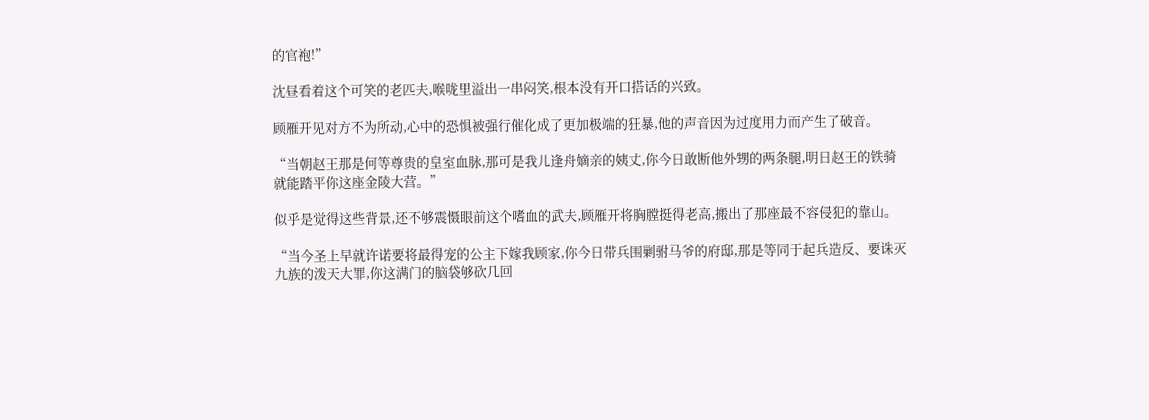的官袍!”

沈昼看着这个可笑的老匹夫,喉咙里溢出一串闷笑,根本没有开口搭话的兴致。

顾雁开见对方不为所动,心中的恐惧被强行催化成了更加极端的狂暴,他的声音因为过度用力而产生了破音。

“当朝赵王那是何等尊贵的皇室血脉,那可是我儿逢舟嫡亲的姨丈,你今日敢断他外甥的两条腿,明日赵王的铁骑就能踏平你这座金陵大营。”

似乎是觉得这些背景,还不够震慑眼前这个嗜血的武夫,顾雁开将胸膛挺得老高,搬出了那座最不容侵犯的靠山。

“当今圣上早就许诺要将最得宠的公主下嫁我顾家,你今日带兵围剿驸马爷的府邸,那是等同于起兵造反、要诛灭九族的泼天大罪,你这满门的脑袋够砍几回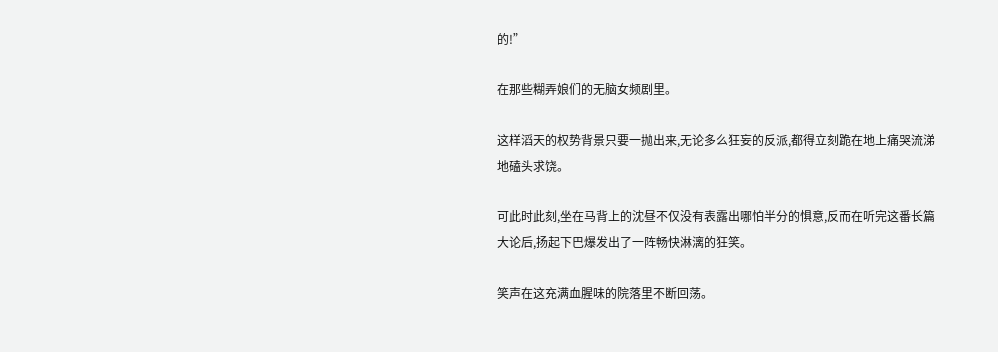的!”

在那些糊弄娘们的无脑女频剧里。

这样滔天的权势背景只要一抛出来,无论多么狂妄的反派,都得立刻跪在地上痛哭流涕地磕头求饶。

可此时此刻,坐在马背上的沈昼不仅没有表露出哪怕半分的惧意,反而在听完这番长篇大论后,扬起下巴爆发出了一阵畅快淋漓的狂笑。

笑声在这充满血腥味的院落里不断回荡。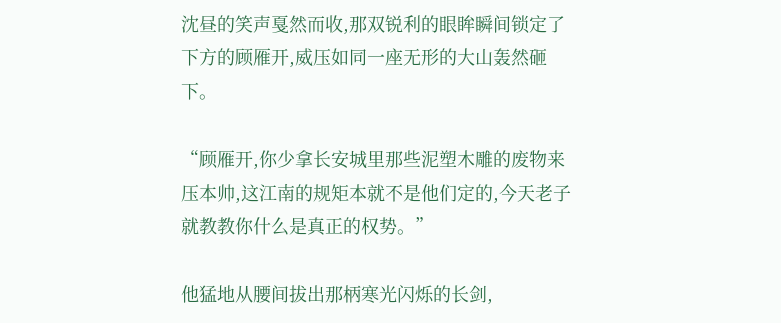沈昼的笑声戛然而收,那双锐利的眼眸瞬间锁定了下方的顾雁开,威压如同一座无形的大山轰然砸下。

“顾雁开,你少拿长安城里那些泥塑木雕的废物来压本帅,这江南的规矩本就不是他们定的,今天老子就教教你什么是真正的权势。”

他猛地从腰间拔出那柄寒光闪烁的长剑,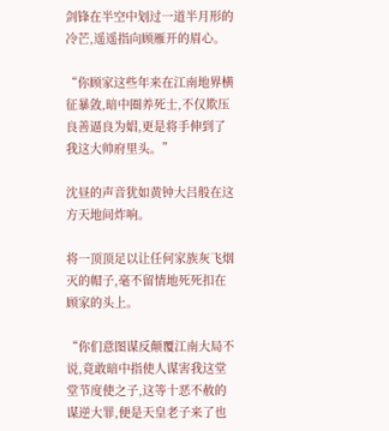剑锋在半空中划过一道半月形的冷芒,遥遥指向顾雁开的眉心。

“你顾家这些年来在江南地界横征暴敛,暗中圈养死士,不仅欺压良善逼良为娼,更是将手伸到了我这大帅府里头。”

沈昼的声音犹如黄钟大吕般在这方天地间炸响。

将一顶顶足以让任何家族灰飞烟灭的帽子,毫不留情地死死扣在顾家的头上。

“你们意图谋反颠覆江南大局不说,竟敢暗中指使人谋害我这堂堂节度使之子,这等十恶不赦的谋逆大罪,便是天皇老子来了也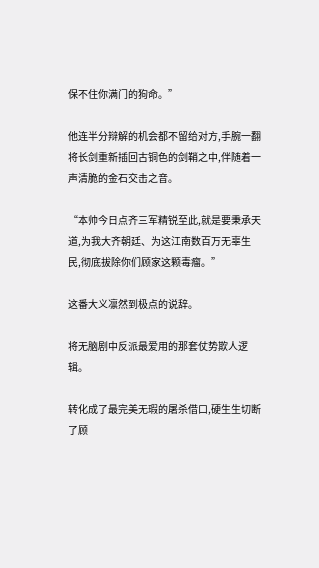保不住你满门的狗命。”

他连半分辩解的机会都不留给对方,手腕一翻将长剑重新插回古铜色的剑鞘之中,伴随着一声清脆的金石交击之音。

“本帅今日点齐三军精锐至此,就是要秉承天道,为我大齐朝廷、为这江南数百万无辜生民,彻底拔除你们顾家这颗毒瘤。”

这番大义凛然到极点的说辞。

将无脑剧中反派最爱用的那套仗势欺人逻辑。

转化成了最完美无瑕的屠杀借口,硬生生切断了顾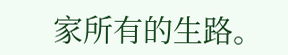家所有的生路。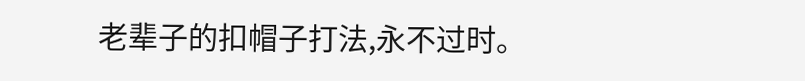老辈子的扣帽子打法,永不过时。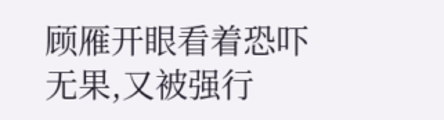顾雁开眼看着恐吓无果,又被强行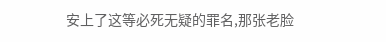安上了这等必死无疑的罪名,那张老脸